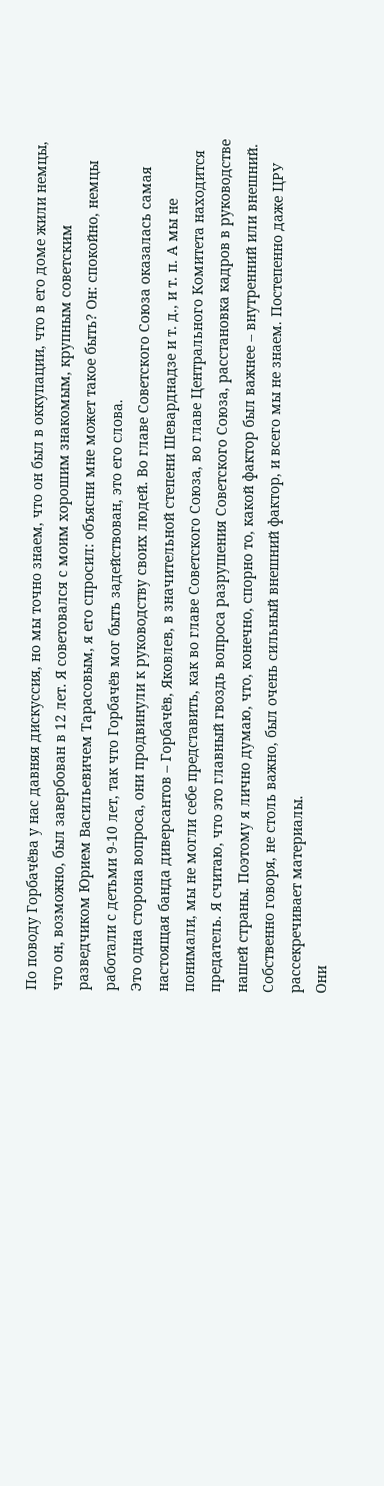По поводу Горбачёва у нас давняя дискуссия, но мы точно знаем, что он был в оккупации, что в его доме жили немцы, что он, возможно, был завербован в 12 лет. Я советовался с моим хорошим знакомым, крупным советским разведчиком Юрием Васильевичем Тарасовым, я его спросил: объясни мне может такое быть? Он: спокойно, немцы работали с детьми 9-10 лет, так что Горбачёв мог быть задействован, это его слова.
Это одна сторона вопроса, они продвинули к руководству своих людей. Во главе Советского Союза оказалась самая настоящая банда диверсантов – Горбачёв, Яковлев, в значительной степени Шеварднадзе и т. д., и т. п. А мы не понимали, мы не могли себе представить, как во главе Советского Союза, во главе Центрального Комитета находится предатель. Я считаю, что это главный гвоздь вопроса разрушения Советского Союза, расстановка кадров в руководстве нашей страны. Поэтому я лично думаю, что, конечно, спорно то, какой фактор был важнее – внутренний или внешний. Собственно говоря, не столь важно, был очень сильный внешний фактор, и всего мы не знаем. Постепенно даже ЦРУ рассекречивает материалы.
Они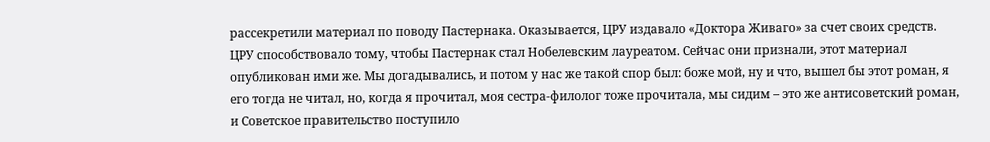рассекретили материал по поводу Пастернака. Оказывается, ЦРУ издавало «Доктора Живаго» за счет своих средств. ЦРУ способствовало тому, чтобы Пастернак стал Нобелевским лауреатом. Сейчас они признали, этот материал опубликован ими же. Мы догадывались, и потом у нас же такой спор был: боже мой, ну и что, вышел бы этот роман, я его тогда не читал, но, когда я прочитал, моя сестра-филолог тоже прочитала, мы сидим – это же антисоветский роман, и Советское правительство поступило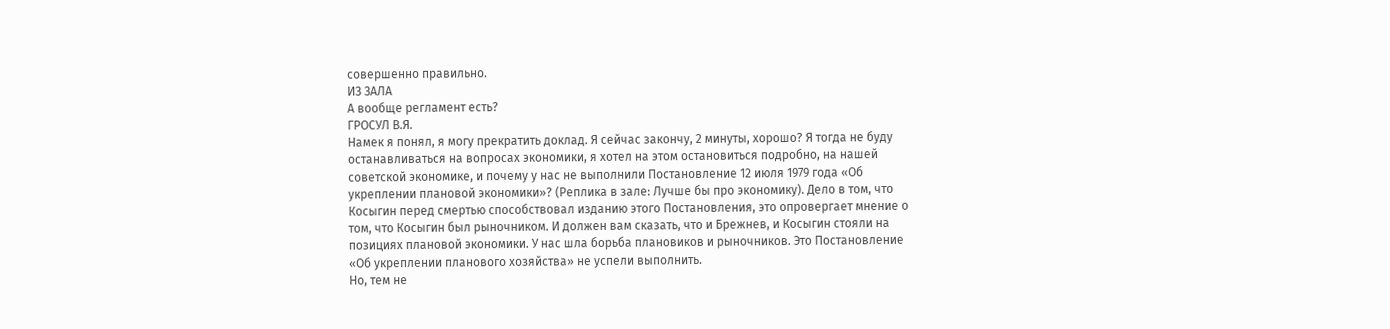совершенно правильно.
ИЗ ЗАЛА
А вообще регламент есть?
ГРОСУЛ В.Я.
Намек я понял, я могу прекратить доклад. Я сейчас закончу, 2 минуты, хорошо? Я тогда не буду останавливаться на вопросах экономики, я хотел на этом остановиться подробно, на нашей советской экономике, и почему у нас не выполнили Постановление 12 июля 1979 года «Об укреплении плановой экономики»? (Реплика в зале: Лучше бы про экономику). Дело в том, что Косыгин перед смертью способствовал изданию этого Постановления, это опровергает мнение о том, что Косыгин был рыночником. И должен вам сказать, что и Брежнев, и Косыгин стояли на позициях плановой экономики. У нас шла борьба плановиков и рыночников. Это Постановление «Об укреплении планового хозяйства» не успели выполнить.
Но, тем не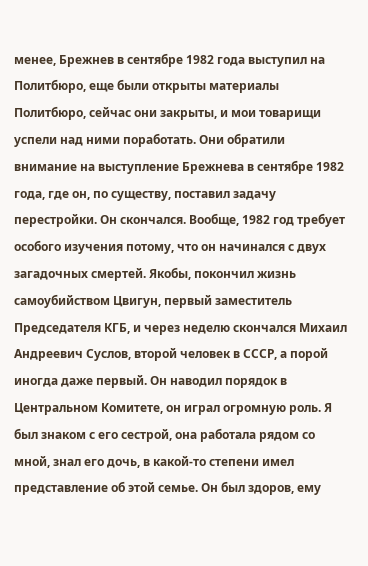менее, Брежнев в сентябре 1982 года выступил на Политбюро, еще были открыты материалы Политбюро, сейчас они закрыты, и мои товарищи успели над ними поработать. Они обратили внимание на выступление Брежнева в сентябре 1982 года, где он, по существу, поставил задачу перестройки. Он скончался. Вообще, 1982 год требует особого изучения потому, что он начинался с двух загадочных смертей. Якобы, покончил жизнь самоубийством Цвигун, первый заместитель Председателя КГБ, и через неделю скончался Михаил Андреевич Суслов, второй человек в СССР, а порой иногда даже первый. Он наводил порядок в Центральном Комитете, он играл огромную роль. Я был знаком с его сестрой, она работала рядом со мной, знал его дочь, в какой-то степени имел представление об этой семье. Он был здоров, ему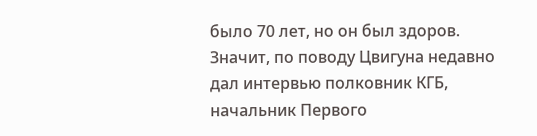было 70 лет, но он был здоров.
Значит, по поводу Цвигуна недавно дал интервью полковник КГБ, начальник Первого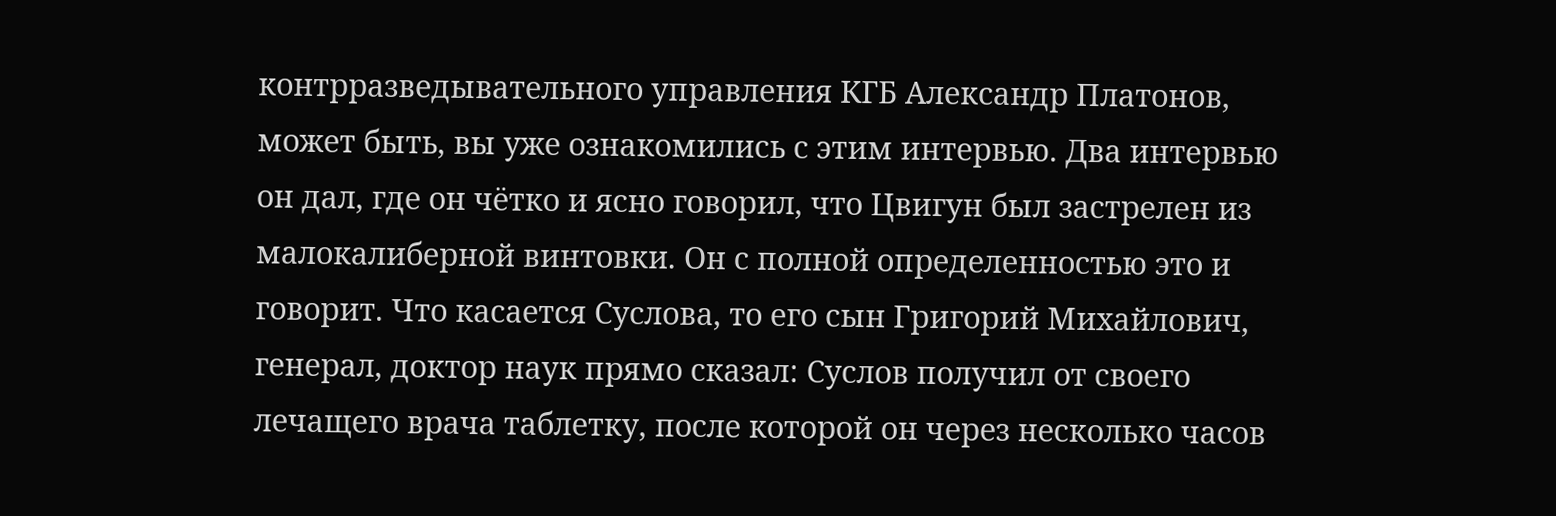контрразведывательного управления КГБ Александр Платонов, может быть, вы уже ознакомились с этим интервью. Два интервью он дал, где он чётко и ясно говорил, что Цвигун был застрелен из малокалиберной винтовки. Он с полной определенностью это и говорит. Что касается Суслова, то его сын Григорий Михайлович, генерал, доктор наук прямо сказал: Суслов получил от своего лечащего врача таблетку, после которой он через несколько часов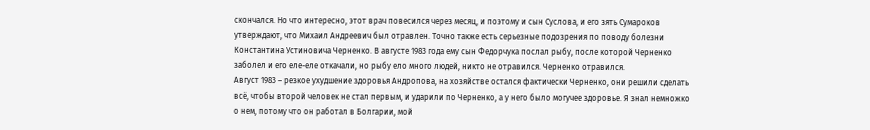скончался. Но что интересно, этот врач повесился через месяц, и поэтому и сын Суслова, и его зять Сумароков утверждают, что Михаил Андреевич был отравлен. Точно также есть серьезные подозрения по поводу болезни Константина Устиновича Черненко. В августе 1983 года ему сын Федорчука послал рыбу, после которой Черненко заболел и его еле-еле откачали, но рыбу ело много людей, никто не отравился. Черненко отравился.
Август 1983 – резкое ухудшение здоровья Андропова, на хозяйстве остался фактически Черненко, они решили сделать всё, чтобы второй человек не стал первым, и ударили по Черненко, а у него было могучее здоровье. Я знал немножко о нем, потому что он работал в Болгарии, мой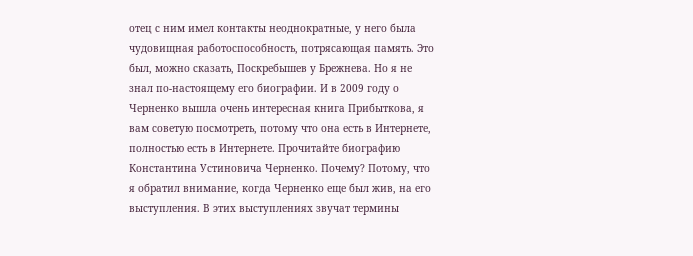отец с ним имел контакты неоднократные, у него была чудовищная работоспособность, потрясающая память. Это был, можно сказать, Поскребышев у Брежнева. Но я не знал по-настоящему его биографии. И в 2009 году о Черненко вышла очень интересная книга Прибыткова, я вам советую посмотреть, потому что она есть в Интернете, полностью есть в Интернете. Прочитайте биографию Константина Устиновича Черненко. Почему? Потому, что я обратил внимание, когда Черненко еще был жив, на его выступления. В этих выступлениях звучат термины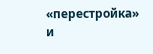«перестройка» и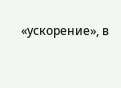«ускорение», в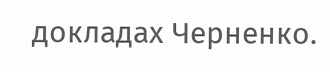докладах Черненко.